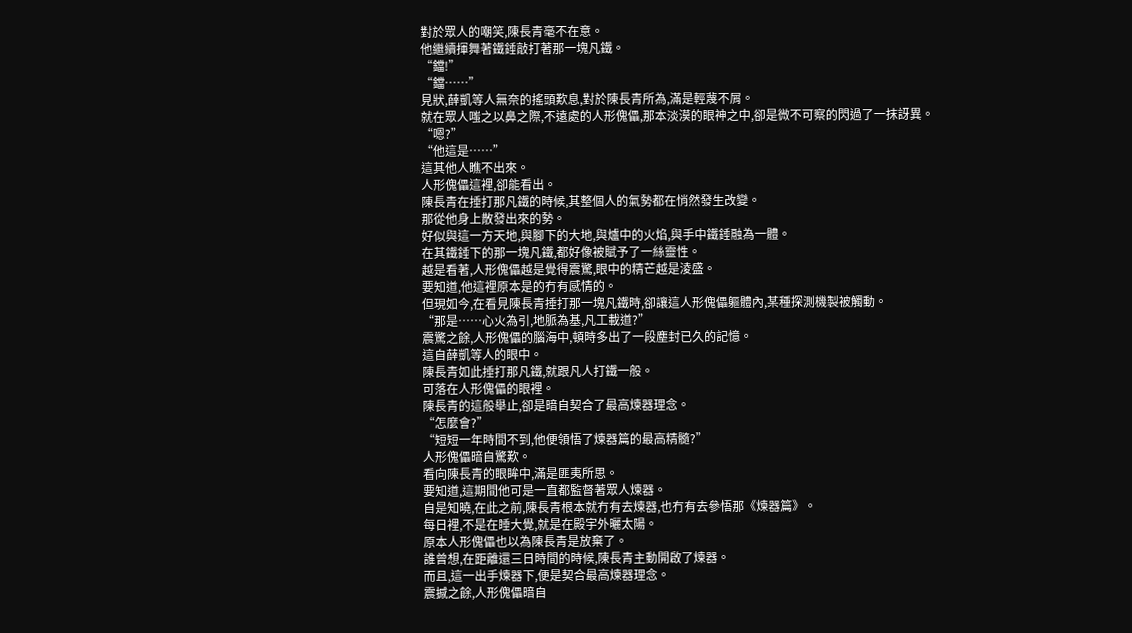對於眾人的嘲笑,陳長青毫不在意。
他繼續揮舞著鐵錘敲打著那一塊凡鐵。
“鐺!”
“鐺……”
見狀,薛凱等人無奈的搖頭歎息,對於陳長青所為,滿是輕蔑不屑。
就在眾人嗤之以鼻之際,不遠處的人形傀儡,那本淡漠的眼神之中,卻是微不可察的閃過了一抹訝異。
“嗯?”
“他這是……”
這其他人瞧不出來。
人形傀儡這裡,卻能看出。
陳長青在捶打那凡鐵的時候,其整個人的氣勢都在悄然發生改變。
那從他身上散發出來的勢。
好似與這一方天地,與腳下的大地,與爐中的火焰,與手中鐵錘融為一體。
在其鐵錘下的那一塊凡鐵,都好像被賦予了一絲靈性。
越是看著,人形傀儡越是覺得震驚,眼中的精芒越是淩盛。
要知道,他這裡原本是的冇有感情的。
但現如今,在看見陳長青捶打那一塊凡鐵時,卻讓這人形傀儡軀體內,某種探測機製被觸動。
“那是……心火為引,地脈為基,凡工載道?”
震驚之餘,人形傀儡的腦海中,頓時多出了一段塵封已久的記憶。
這自薛凱等人的眼中。
陳長青如此捶打那凡鐵,就跟凡人打鐵一般。
可落在人形傀儡的眼裡。
陳長青的這般舉止,卻是暗自契合了最高煉器理念。
“怎麼會?”
“短短一年時間不到,他便領悟了煉器篇的最高精髓?”
人形傀儡暗自驚歎。
看向陳長青的眼眸中,滿是匪夷所思。
要知道,這期間他可是一直都監督著眾人煉器。
自是知曉,在此之前,陳長青根本就冇有去煉器,也冇有去參悟那《煉器篇》。
每日裡,不是在睡大覺,就是在殿宇外曬太陽。
原本人形傀儡也以為陳長青是放棄了。
誰曾想,在距離還三日時間的時候,陳長青主動開啟了煉器。
而且,這一出手煉器下,便是契合最高煉器理念。
震撼之餘,人形傀儡暗自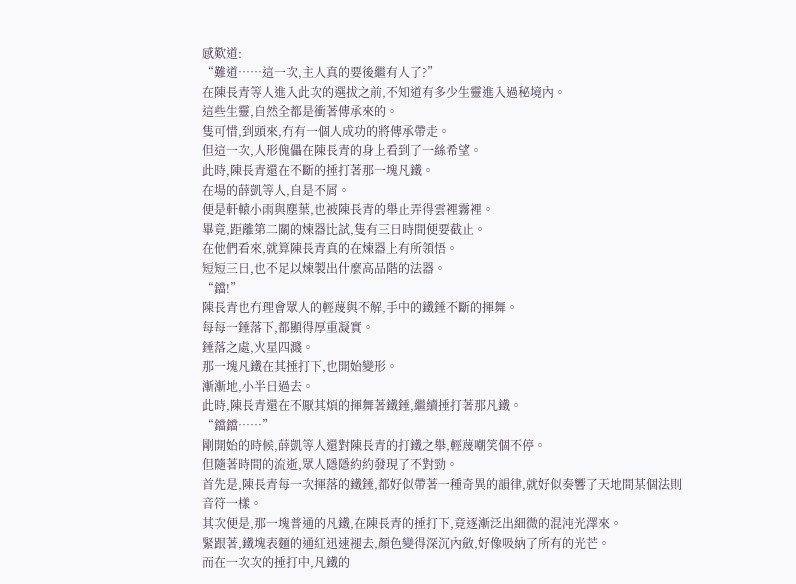感歎道:
“難道……這一次,主人真的要後繼有人了?”
在陳長青等人進入此次的選拔之前,不知道有多少生靈進入過秘境內。
這些生靈,自然全都是衝著傳承來的。
隻可惜,到頭來,冇有一個人成功的將傳承帶走。
但這一次,人形傀儡在陳長青的身上看到了一絲希望。
此時,陳長青還在不斷的捶打著那一塊凡鐵。
在場的薛凱等人,自是不屑。
便是軒轅小雨與塵葉,也被陳長青的舉止弄得雲裡霧裡。
畢竟,距離第二關的煉器比試,隻有三日時間便要截止。
在他們看來,就算陳長青真的在煉器上有所領悟。
短短三日,也不足以煉製出什麼高品階的法器。
“鐺!”
陳長青也冇理會眾人的輕蔑與不解,手中的鐵錘不斷的揮舞。
每每一錘落下,都顯得厚重凝實。
錘落之處,火星四濺。
那一塊凡鐵在其捶打下,也開始變形。
漸漸地,小半日過去。
此時,陳長青還在不厭其煩的揮舞著鐵錘,繼續捶打著那凡鐵。
“鐺鐺……”
剛開始的時候,薛凱等人還對陳長青的打鐵之舉,輕蔑嘲笑個不停。
但隨著時間的流逝,眾人隱隱約約發現了不對勁。
首先是,陳長青每一次揮落的鐵錘,都好似帶著一種奇異的韻律,就好似奏響了天地間某個法則音符一樣。
其次便是,那一塊普通的凡鐵,在陳長青的捶打下,竟逐漸泛出細微的混沌光澤來。
緊跟著,鐵塊表麵的通紅迅速褪去,顏色變得深沉內斂,好像吸納了所有的光芒。
而在一次次的捶打中,凡鐵的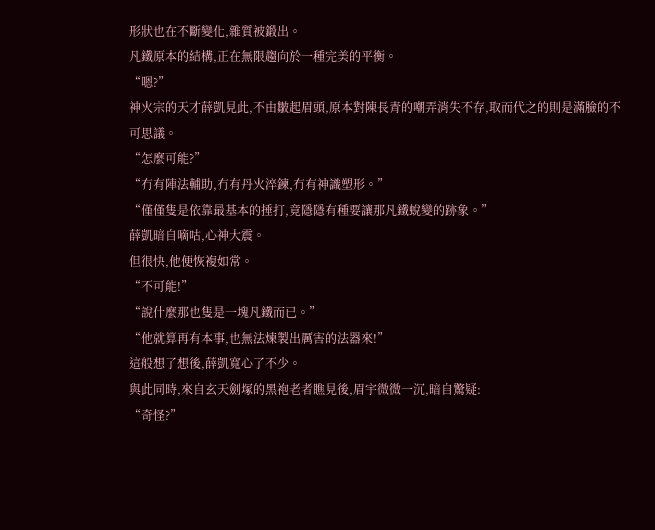形狀也在不斷變化,雜質被鍛出。
凡鐵原本的結構,正在無限趨向於一種完美的平衡。
“嗯?”
神火宗的天才薛凱見此,不由皺起眉頭,原本對陳長青的嘲弄消失不存,取而代之的則是滿臉的不可思議。
“怎麼可能?”
“冇有陣法輔助,冇有丹火淬鍊,冇有神識塑形。”
“僅僅隻是依靠最基本的捶打,竟隱隱有種要讓那凡鐵蛻變的跡象。”
薛凱暗自嘀咕,心神大震。
但很快,他便恢複如常。
“不可能!”
“說什麼那也隻是一塊凡鐵而已。”
“他就算再有本事,也無法煉製出厲害的法器來!”
這般想了想後,薛凱寬心了不少。
與此同時,來自玄天劍塚的黑袍老者瞧見後,眉宇微微一沉,暗自驚疑:
“奇怪?”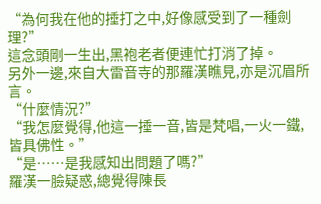“為何我在他的捶打之中,好像感受到了一種劍理?”
這念頭剛一生出,黑袍老者便連忙打消了掉。
另外一邊,來自大雷音寺的那羅漢瞧見,亦是沉眉所言。
“什麼情況?”
“我怎麼覺得,他這一捶一音,皆是梵唱,一火一鐵,皆具佛性。”
“是……是我感知出問題了嗎?”
羅漢一臉疑惑,總覺得陳長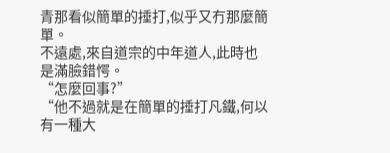青那看似簡單的捶打,似乎又冇那麼簡單。
不遠處,來自道宗的中年道人,此時也是滿臉錯愕。
“怎麼回事?”
“他不過就是在簡單的捶打凡鐵,何以有一種大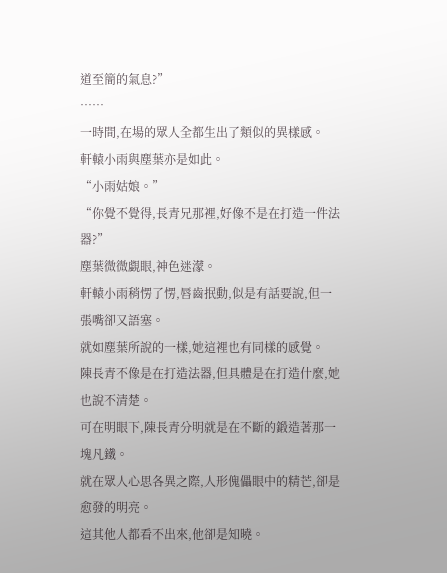道至簡的氣息?”
……
一時間,在場的眾人全都生出了類似的異樣感。
軒轅小雨與塵葉亦是如此。
“小雨姑娘。”
“你覺不覺得,長青兄那裡,好像不是在打造一件法器?”
塵葉微微覷眼,神色迷濛。
軒轅小雨稍愣了愣,唇齒抿動,似是有話要說,但一張嘴卻又語塞。
就如塵葉所說的一樣,她這裡也有同樣的感覺。
陳長青不像是在打造法器,但具體是在打造什麼,她也說不清楚。
可在明眼下,陳長青分明就是在不斷的鍛造著那一塊凡鐵。
就在眾人心思各異之際,人形傀儡眼中的精芒,卻是愈發的明亮。
這其他人都看不出來,他卻是知曉。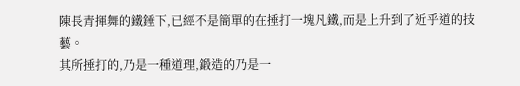陳長青揮舞的鐵錘下,已經不是簡單的在捶打一塊凡鐵,而是上升到了近乎道的技藝。
其所捶打的,乃是一種道理,鍛造的乃是一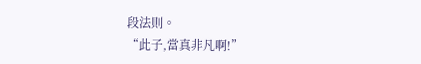段法則。
“此子,當真非凡啊!”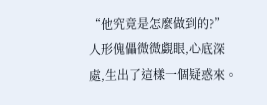“他究竟是怎麼做到的?”
人形傀儡微微覷眼,心底深處,生出了這樣一個疑惑來。